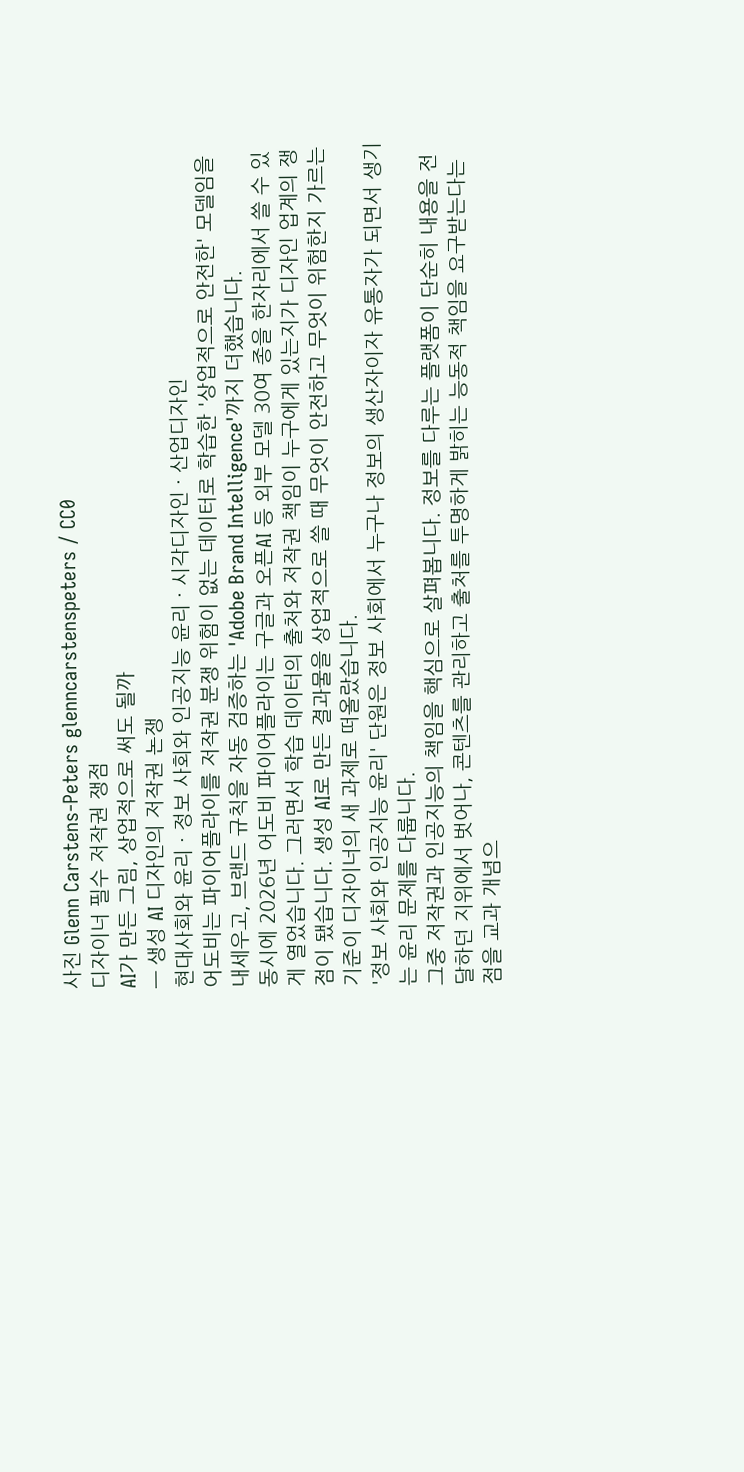사진 Glenn Carstens-Peters glenncarstenspeters / CC0
디자이너 필수 저작권 쟁점
AI가 만든 그림, 상업적으로 써도 될까
— 생성 AI 디자인의 저작권 논쟁
현대사회와 윤리 · 정보 사회와 인공지능 윤리 · 시각디자인 · 산업디자인
어도비는 파이어플라이를 저작권 분쟁 위험이 없는 데이터로 학습한 '상업적으로 안전한' 모델임을 내세우고, 브랜드 규칙을 자동 검증하는 'Adobe Brand Intelligence'까지 더했습니다.
동시에 2026년 어도비 파이어플라이는 구글과 오픈AI 등 외부 모델 30여 종을 한자리에서 쓸 수 있게 열었습니다. 그러면서 학습 데이터의 출처와 저작권 책임이 누구에게 있는지가 디자인 업계의 쟁점이 됐습니다. 생성 AI로 만든 결과물을 상업적으로 쓸 때 무엇이 안전하고 무엇이 위험한지 가르는 기준이 디자이너의 새 과제로 떠올랐습니다.
'정보 사회와 인공지능 윤리' 단원은 정보 사회에서 누구나 정보의 생산자이자 유통자가 되면서 생기는 윤리 문제를 다룹니다.
그중 저작권과 인공지능의 책임을 핵심으로 살펴봅니다. 정보를 다루는 플랫폼이 단순히 내용을 전달하던 지위에서 벗어나, 콘텐츠를 관리하고 출처를 투명하게 밝히는 능동적 책임을 요구받는다는 점을 교과 개념으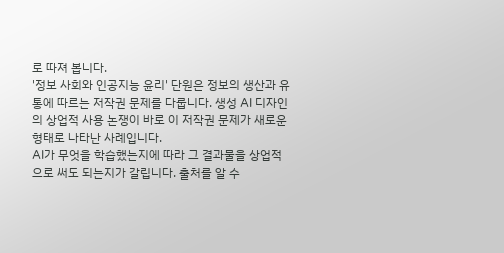로 따져 봅니다.
'정보 사회와 인공지능 윤리' 단원은 정보의 생산과 유통에 따르는 저작권 문제를 다룹니다. 생성 AI 디자인의 상업적 사용 논쟁이 바로 이 저작권 문제가 새로운 형태로 나타난 사례입니다.
AI가 무엇을 학습했는지에 따라 그 결과물을 상업적으로 써도 되는지가 갈립니다. 출처를 알 수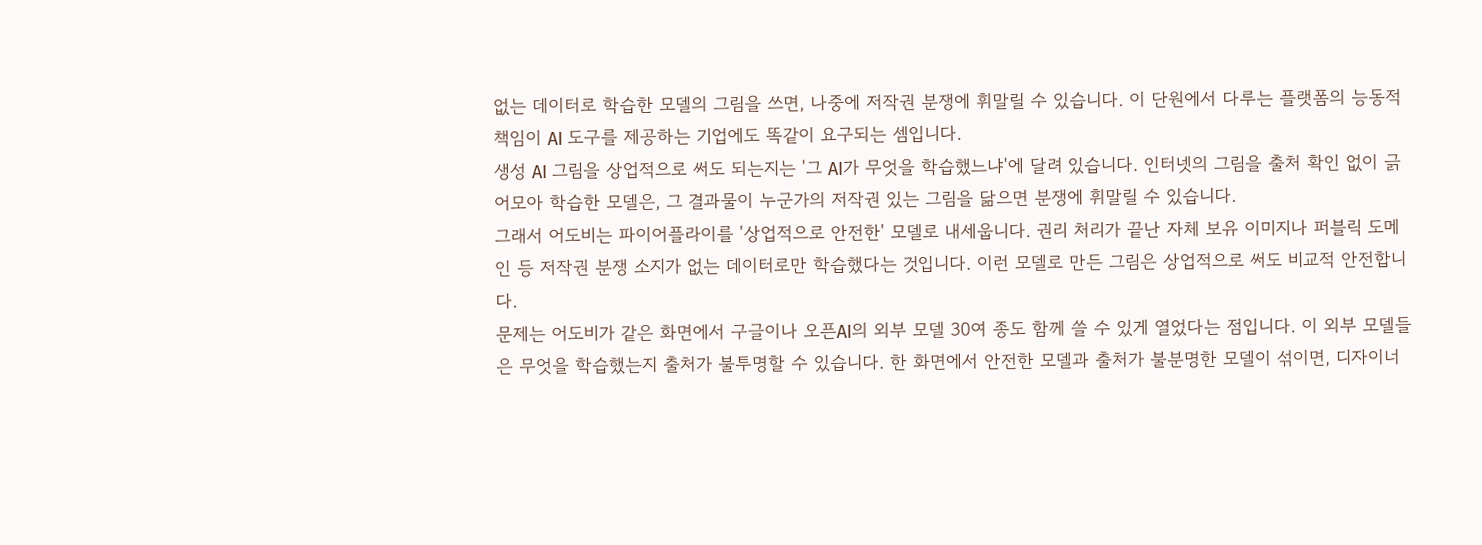없는 데이터로 학습한 모델의 그림을 쓰면, 나중에 저작권 분쟁에 휘말릴 수 있습니다. 이 단원에서 다루는 플랫폼의 능동적 책임이 AI 도구를 제공하는 기업에도 똑같이 요구되는 셈입니다.
생성 AI 그림을 상업적으로 써도 되는지는 '그 AI가 무엇을 학습했느냐'에 달려 있습니다. 인터넷의 그림을 출처 확인 없이 긁어모아 학습한 모델은, 그 결과물이 누군가의 저작권 있는 그림을 닮으면 분쟁에 휘말릴 수 있습니다.
그래서 어도비는 파이어플라이를 '상업적으로 안전한' 모델로 내세웁니다. 권리 처리가 끝난 자체 보유 이미지나 퍼블릭 도메인 등 저작권 분쟁 소지가 없는 데이터로만 학습했다는 것입니다. 이런 모델로 만든 그림은 상업적으로 써도 비교적 안전합니다.
문제는 어도비가 같은 화면에서 구글이나 오픈AI의 외부 모델 30여 종도 함께 쓸 수 있게 열었다는 점입니다. 이 외부 모델들은 무엇을 학습했는지 출처가 불투명할 수 있습니다. 한 화면에서 안전한 모델과 출처가 불분명한 모델이 섞이면, 디자이너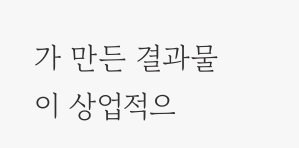가 만든 결과물이 상업적으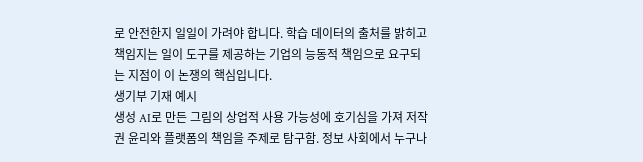로 안전한지 일일이 가려야 합니다. 학습 데이터의 출처를 밝히고 책임지는 일이 도구를 제공하는 기업의 능동적 책임으로 요구되는 지점이 이 논쟁의 핵심입니다.
생기부 기재 예시
생성 AI로 만든 그림의 상업적 사용 가능성에 호기심을 가져 저작권 윤리와 플랫폼의 책임을 주제로 탐구함. 정보 사회에서 누구나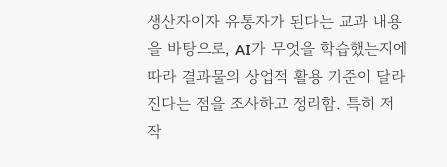생산자이자 유통자가 된다는 교과 내용을 바탕으로, AI가 무엇을 학습했는지에 따라 결과물의 상업적 활용 기준이 달라진다는 점을 조사하고 정리함. 특히 저작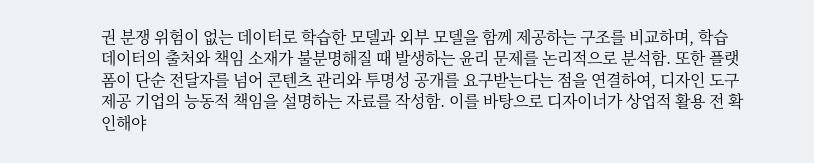권 분쟁 위험이 없는 데이터로 학습한 모델과 외부 모델을 함께 제공하는 구조를 비교하며, 학습 데이터의 출처와 책임 소재가 불분명해질 때 발생하는 윤리 문제를 논리적으로 분석함. 또한 플랫폼이 단순 전달자를 넘어 콘텐츠 관리와 투명성 공개를 요구받는다는 점을 연결하여, 디자인 도구 제공 기업의 능동적 책임을 설명하는 자료를 작성함. 이를 바탕으로 디자이너가 상업적 활용 전 확인해야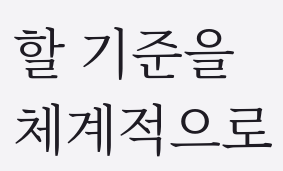할 기준을 체계적으로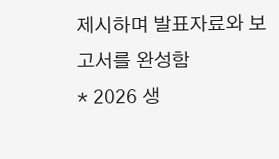제시하며 발표자료와 보고서를 완성함
* 2026 생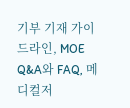기부 기재 가이드라인, MOE Q&A와 FAQ, 메디컬저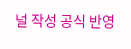널 작성 공식 반영